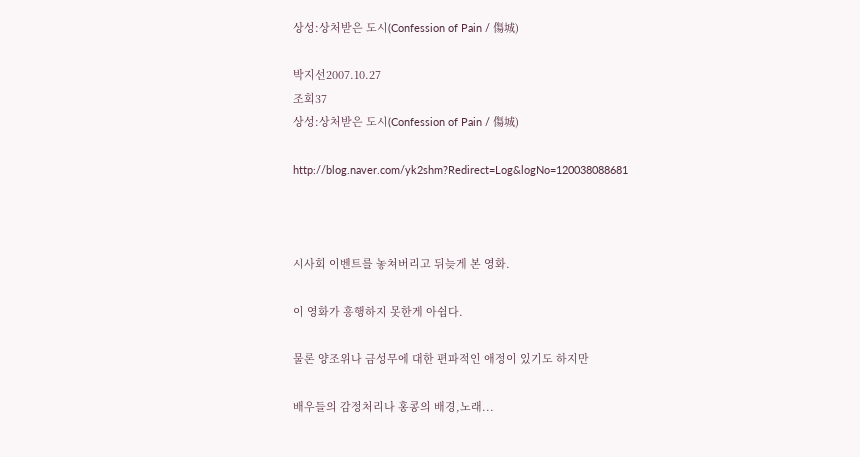상성:상처받은 도시(Confession of Pain / 傷城)

박지선2007.10.27
조회37
상성:상처받은 도시(Confession of Pain / 傷城)

http://blog.naver.com/yk2shm?Redirect=Log&logNo=120038088681



시사회 이벤트를 놓쳐버리고 뒤늦게 본 영화.

이 영화가 흥행하지 못한게 아쉽다.

물론 양조위나 금성무에 대한 편파적인 애정이 있기도 하지만

배우들의 감정처리나 홍콩의 배경,노래...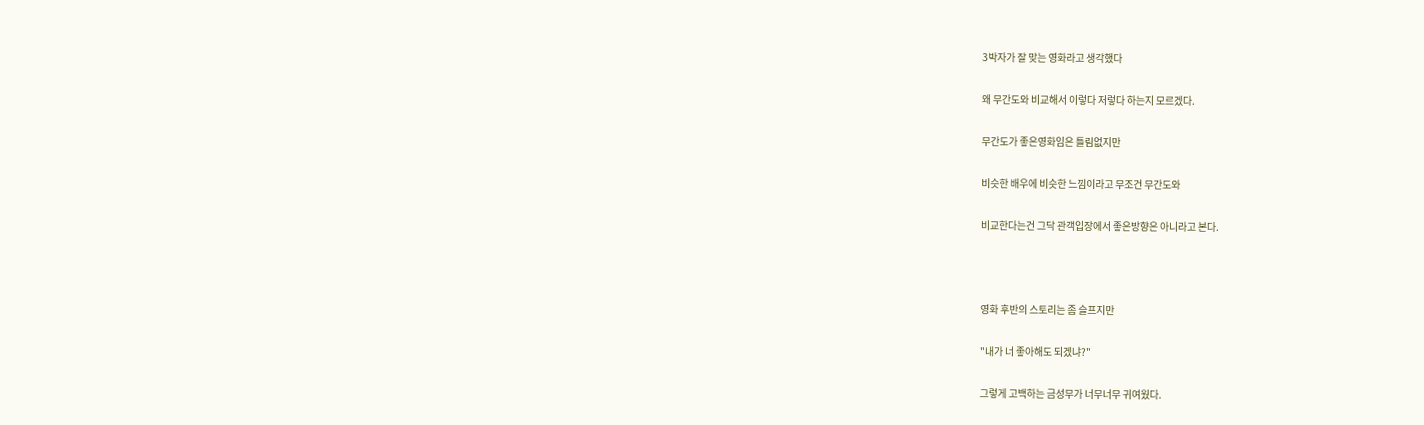3박자가 잘 맞는 영화라고 생각했다

왜 무간도와 비교해서 이렇다 저렇다 하는지 모르겠다.

무간도가 좋은영화임은 틀림없지만

비슷한 배우에 비슷한 느낌이라고 무조건 무간도와

비교한다는건 그닥 관객입장에서 좋은방향은 아니라고 본다.



영화 후반의 스토리는 좀 슬프지만

"내가 너 좋아해도 되겠냐?"

그렇게 고백하는 금성무가 너무너무 귀여웠다.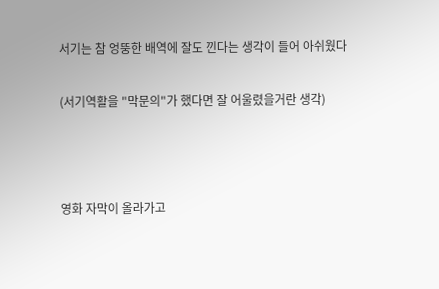서기는 참 엉뚱한 배역에 잘도 낀다는 생각이 들어 아쉬웠다

(서기역활을 "막문의"가 했다면 잘 어울렸을거란 생각)



영화 자막이 올라가고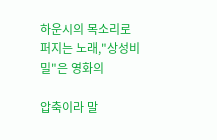하운시의 목소리로 퍼지는 노래,"상성비밀"은 영화의

압축이라 말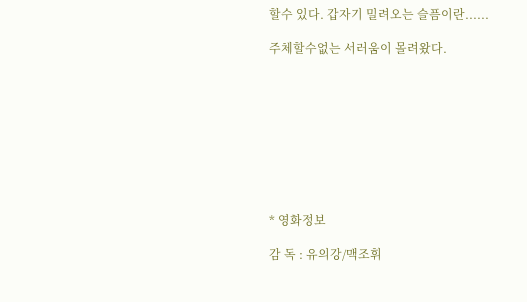할수 있다. 갑자기 밀려오는 슬픔이란......

주체할수없는 서러움이 몰려왔다.









* 영화정보

감 독 : 유의강/맥조휘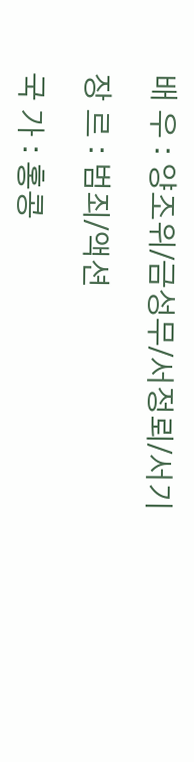배 우 : 양조위/금성무/서정뢰/서기

장 르 : 범죄/액션

국 가 : 홍콩